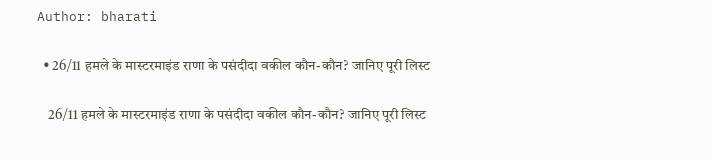Author: bharati

  • 26/11 हमले के मास्टरमाइंड राणा के पसंदीदा वकील कौन-कौन? जानिए पूरी लिस्‍ट

    26/11 हमले के मास्टरमाइंड राणा के पसंदीदा वकील कौन-कौन? जानिए पूरी लिस्‍ट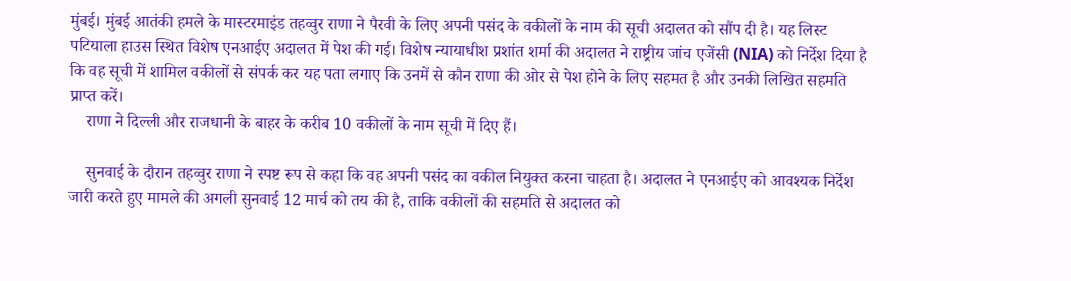मुंबई। मुंबई आतंकी हमले के मास्टरमाइंड तहव्वुर राणा ने पैरवी के लिए अपनी पसंद के वकीलों के नाम की सूची अदालत को सौंप दी है। यह लिस्ट पटियाला हाउस स्थित विशेष एनआईए अदालत में पेश की गई। विशेष न्यायाधीश प्रशांत शर्मा की अदालत ने राष्ट्रीय जांच एजेंसी (NIA) को निर्देश दिया है कि वह सूची में शामिल वकीलों से संपर्क कर यह पता लगाए कि उनमें से कौन राणा की ओर से पेश होने के लिए सहमत है और उनकी लिखित सहमति प्राप्त करें।
    राणा ने दिल्ली और राजधानी के बाहर के करीब 10 वकीलों के नाम सूची में दिए हैं।

    सुनवाई के दौरान तहव्वुर राणा ने स्पष्ट रूप से कहा कि वह अपनी पसंद का वकील नियुक्त करना चाहता है। अदालत ने एनआईए को आवश्यक निर्देश जारी करते हुए मामले की अगली सुनवाई 12 मार्च को तय की है, ताकि वकीलों की सहमति से अदालत को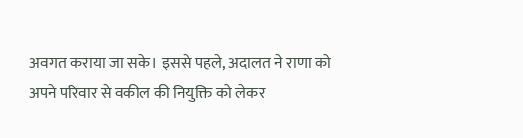अवगत कराया जा सके। इससे पहले, अदालत ने राणा को अपने परिवार से वकील की नियुक्ति को लेकर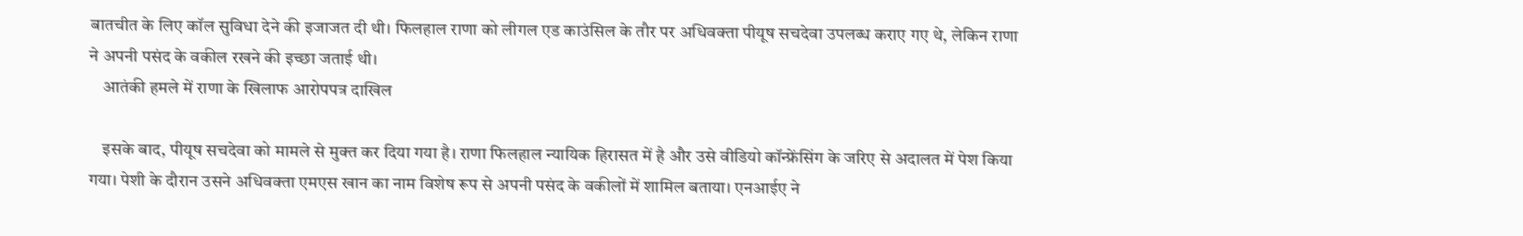बातचीत के लिए कॉल सुविधा देने की इजाजत दी थी। फिलहाल राणा को लीगल एड काउंसिल के तौर पर अधिवक्ता पीयूष सचदेवा उपलब्ध कराए गए थे, लेकिन राणा ने अपनी पसंद के वकील रखने की इच्छा जताई थी।
    आतंकी हमले में राणा के खिलाफ आरोपपत्र दाखिल

    इसके बाद, पीयूष सचदेवा को मामले से मुक्त कर दिया गया है। राणा फिलहाल न्यायिक हिरासत में है और उसे वीडियो कॉन्फ्रेंसिंग के जरिए से अदालत में पेश किया गया। पेशी के दौरान उसने अधिवक्ता एमएस खान का नाम विशेष रूप से अपनी पसंद के वकीलों में शामिल बताया। एनआईए ने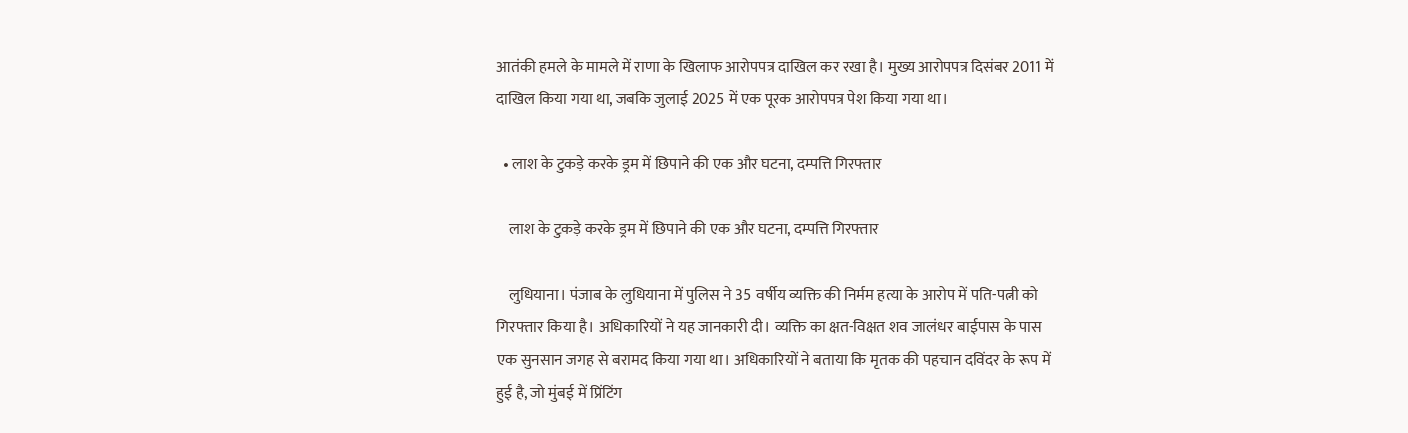आतंकी हमले के मामले में राणा के खिलाफ आरोपपत्र दाखिल कर रखा है। मुख्य आरोपपत्र दिसंबर 2011 में दाखिल किया गया था, जबकि जुलाई 2025 में एक पूरक आरोपपत्र पेश किया गया था।

  • लाश के टुकड़े करके ड्रम में छिपाने की एक और घटना, दम्‍पत्ति गिरफ्तार

    लाश के टुकड़े करके ड्रम में छिपाने की एक और घटना, दम्‍पत्ति गिरफ्तार

    लुधियाना। पंजाब के लुधियाना में पुलिस ने 35 वर्षीय व्यक्ति की निर्मम हत्या के आरोप में पति-पत्नी को गिरफ्तार किया है। अधिकारियों ने यह जानकारी दी। व्यक्ति का क्षत-विक्षत शव जालंधर बाईपास के पास एक सुनसान जगह से बरामद किया गया था। अधिकारियों ने बताया कि मृतक की पहचान दविंदर के रूप में हुई है, जो मुंबई में प्रिंटिंग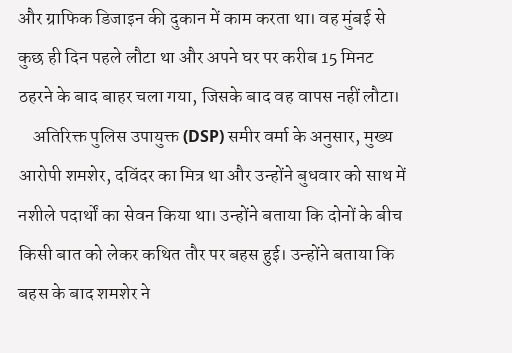और ग्राफिक डिजाइन की दुकान में काम करता था। वह मुंबई से कुछ ही दिन पहले लौटा था और अपने घर पर करीब 15 मिनट ठहरने के बाद बाहर चला गया, जिसके बाद वह वापस नहीं लौटा।
    अतिरिक्त पुलिस उपायुक्त (DSP) समीर वर्मा के अनुसार, मुख्य आरोपी शमशेर, दविंदर का मित्र था और उन्होंने बुधवार को साथ में नशीले पदार्थों का सेवन किया था। उन्होंने बताया कि दोनों के बीच किसी बात को लेकर कथित तौर पर बहस हुई। उन्होंने बताया कि बहस के बाद शमशेर ने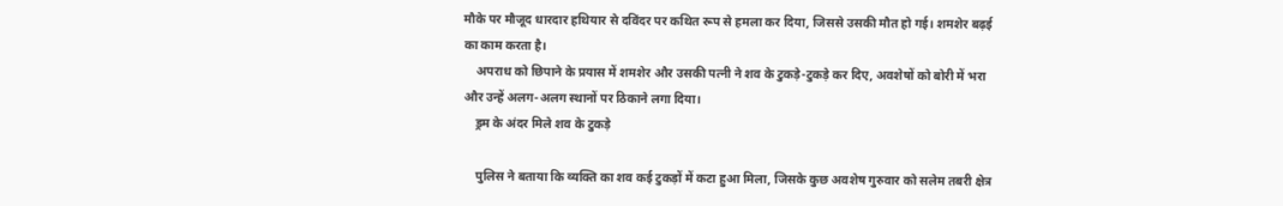मौके पर मौजूद धारदार हथियार से दविंदर पर कथित रूप से हमला कर दिया, जिससे उसकी मौत हो गई। शमशेर बढ़ई का काम करता है।
    अपराध को छिपाने के प्रयास में शमशेर और उसकी पत्नी ने शव के टुकड़े-टुकड़े कर दिए, अवशेषों को बोरी में भरा और उन्हें अलग-अलग स्थानों पर ठिकाने लगा दिया।
    ड्रम के अंदर मिले शव के टुकड़े

    पुलिस ने बताया कि व्यक्ति का शव कई टुकड़ों में कटा हुआ मिला, जिसके कुछ अवशेष गुरुवार को सलेम तबरी क्षेत्र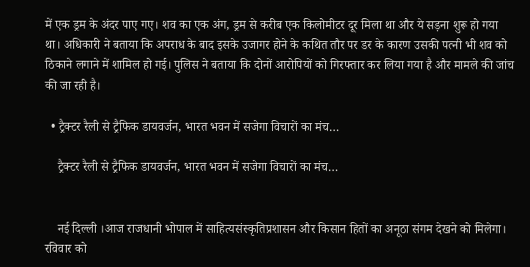में एक ड्रम के अंदर पाए गए। शव का एक अंग, ड्रम से करीब एक किलोमीटर दूर मिला था और ये सड़ना शुरू हो गया था। अधिकारी ने बताया कि अपराध के बाद इसके उजागर होने के कथित तौर पर डर के कारण उसकी पत्नी भी शव को ठिकाने लगाने में शामिल हो गई। पुलिस ने बताया कि दोनों आरोपियों को गिरफ्तार कर लिया गया है और मामले की जांच की जा रही है।

  • ट्रैक्टर रैली से ट्रैफिक डायवर्जन, भारत भवन में सजेगा विचारों का मंच…

    ट्रैक्टर रैली से ट्रैफिक डायवर्जन, भारत भवन में सजेगा विचारों का मंच…


    नई दिल्ली ।आज राजधानी भोपाल में साहित्यसंस्कृतिप्रशासन और किसान हितों का अनूठा संगम देखने को मिलेगा। रविवार को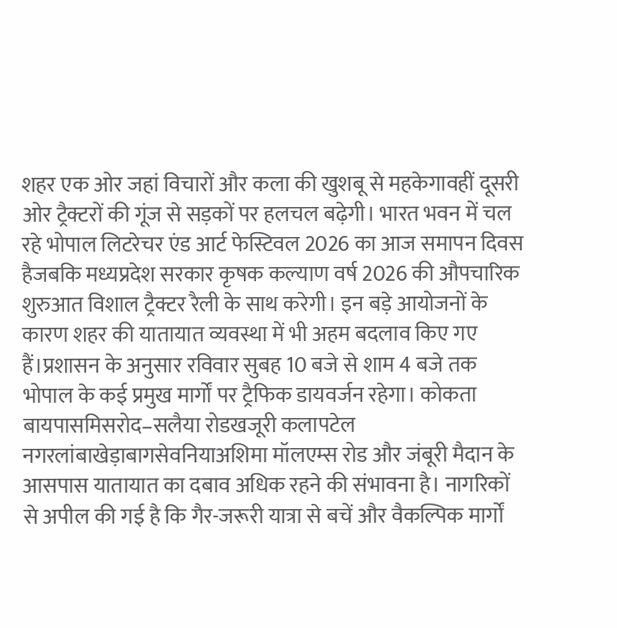शहर एक ओर जहां विचारों और कला की खुशबू से महकेगावहीं दूसरी ओर ट्रैक्टरों की गूंज से सड़कों पर हलचल बढ़ेगी। भारत भवन में चल रहे भोपाल लिटरेचर एंड आर्ट फेस्टिवल 2026 का आज समापन दिवस हैजबकि मध्यप्रदेश सरकार कृषक कल्याण वर्ष 2026 की औपचारिक शुरुआत विशाल ट्रैक्टर रैली के साथ करेगी। इन बड़े आयोजनों के कारण शहर की यातायात व्यवस्था में भी अहम बदलाव किए गए हैं।प्रशासन के अनुसार रविवार सुबह 10 बजे से शाम 4 बजे तक भोपाल के कई प्रमुख मार्गों पर ट्रैफिक डायवर्जन रहेगा। कोकता बायपासमिसरोद–सलैया रोडखजूरी कलापटेल नगरलांबाखेड़ाबागसेवनियाअशिमा मॉलएम्स रोड और जंबूरी मैदान के आसपास यातायात का दबाव अधिक रहने की संभावना है। नागरिकों से अपील की गई है कि गैर-जरूरी यात्रा से बचें और वैकल्पिक मार्गों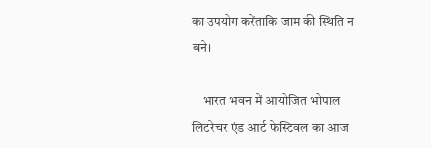का उपयोग करेंताकि जाम की स्थिति न बने।

    भारत भवन में आयोजित भोपाल लिटरेचर एंड आर्ट फेस्टिवल का आज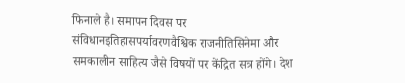फिनाले है। समापन दिवस पर संविधानइतिहासपर्यावरणवैश्विक राजनीतिसिनेमा और समकालीन साहित्य जैसे विषयों पर केंद्रित सत्र होंगे। देश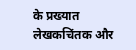के प्रख्यात लेखकचिंतक और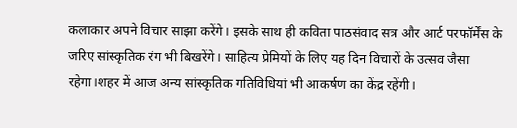कलाकार अपने विचार साझा करेंगे। इसके साथ ही कविता पाठसंवाद सत्र और आर्ट परफॉर्मेंस के जरिए सांस्कृतिक रंग भी बिखरेंगे। साहित्य प्रेमियों के लिए यह दिन विचारों के उत्सव जैसा रहेगा।शहर में आज अन्य सांस्कृतिक गतिविधियां भी आकर्षण का केंद्र रहेंगी।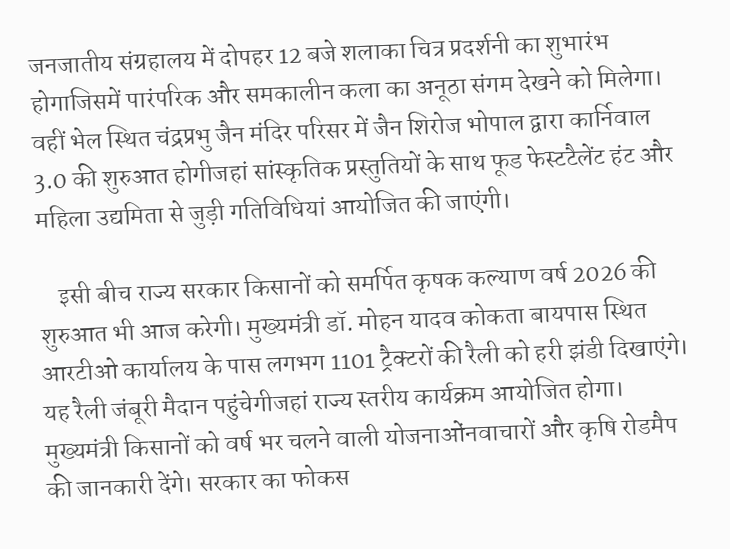जनजातीय संग्रहालय में दोपहर 12 बजे शलाका चित्र प्रदर्शनी का शुभारंभ होगाजिसमें पारंपरिक और समकालीन कला का अनूठा संगम देखने को मिलेगा। वहीं भेल स्थित चंद्रप्रभु जैन मंदिर परिसर में जैन शिरोज भोपाल द्वारा कार्निवाल 3.0 की शुरुआत होगीजहां सांस्कृतिक प्रस्तुतियों के साथ फूड फेस्टटैलेंट हंट और महिला उद्यमिता से जुड़ी गतिविधियां आयोजित की जाएंगी।

    इसी बीच राज्य सरकार किसानों को समर्पित कृषक कल्याण वर्ष 2026 की शुरुआत भी आज करेगी। मुख्यमंत्री डॉ. मोहन यादव कोकता बायपास स्थित आरटीओ कार्यालय के पास लगभग 1101 ट्रैक्टरों की रैली को हरी झंडी दिखाएंगे। यह रैली जंबूरी मैदान पहुंचेगीजहां राज्य स्तरीय कार्यक्रम आयोजित होगा। मुख्यमंत्री किसानों को वर्ष भर चलने वाली योजनाओंनवाचारों और कृषि रोडमैप की जानकारी देंगे। सरकार का फोकस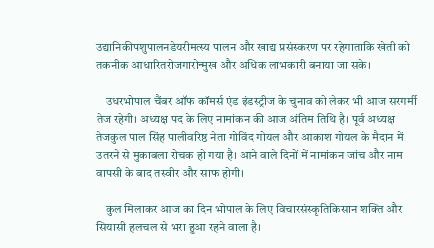उद्यानिकीपशुपालनडेयरीमत्स्य पालन और खाद्य प्रसंस्करण पर रहेगाताकि खेती को तकनीक आधारितरोजगारोन्मुख और अधिक लाभकारी बनाया जा सके।

    उधरभोपाल चैंबर ऑफ कॉमर्स एंड इंडस्ट्रीज के चुनाव को लेकर भी आज सरगर्मी तेज रहेगी। अध्यक्ष पद के लिए नामांकन की आज अंतिम तिथि है। पूर्व अध्यक्ष तेजकुल पाल सिंह पालीवरिष्ठ नेता गोविंद गोयल और आकाश गोयल के मैदान में उतरने से मुकाबला रोचक हो गया है। आने वाले दिनों में नामांकन जांच और नाम वापसी के बाद तस्वीर और साफ होगी।

    कुल मिलाकर आज का दिन भोपाल के लिए विचारसंस्कृतिकिसान शक्ति और सियासी हलचल से भरा हुआ रहने वाला है।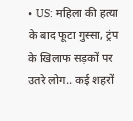• US: महिला की हत्या के बाद फूटा गुस्सा, ट्रंप के खिलाफ सड़कों पर उतरे लोग.. कई शहरों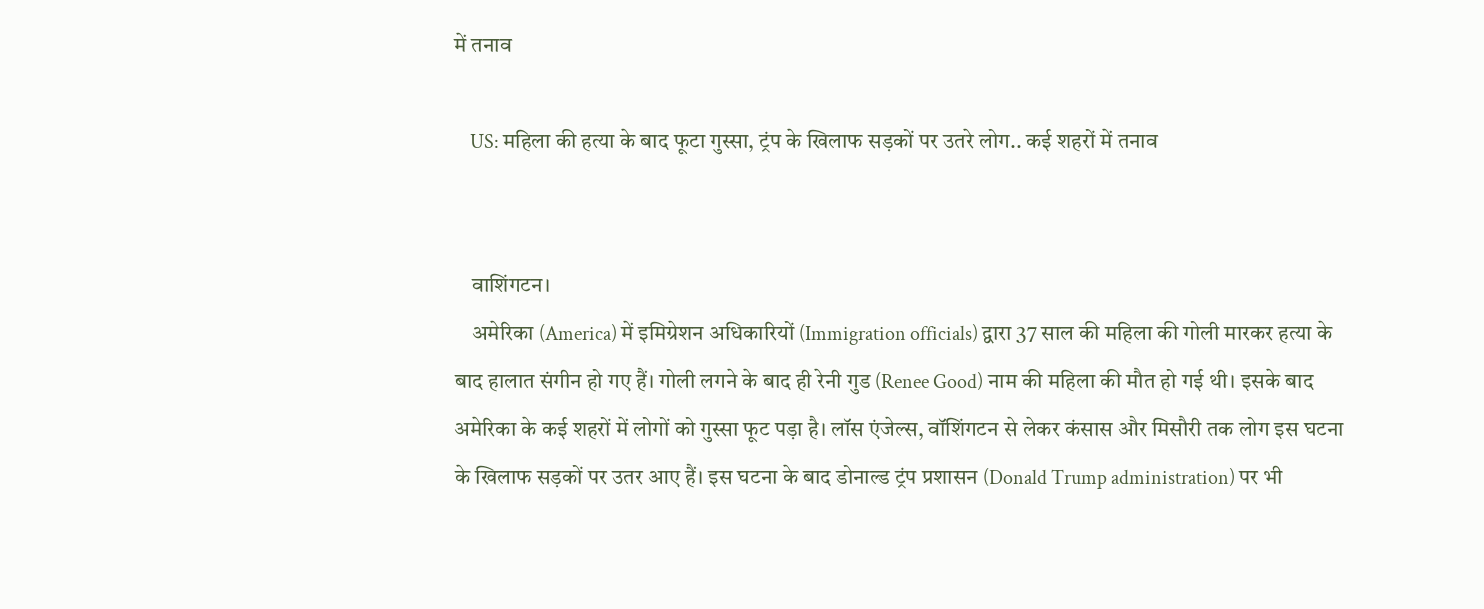में तनाव

    US: महिला की हत्या के बाद फूटा गुस्सा, ट्रंप के खिलाफ सड़कों पर उतरे लोग.. कई शहरों में तनाव


    वाशिंगटन।
    अमेरिका (America) में इमिग्रेशन अधिकारियों (Immigration officials) द्वारा 37 साल की महिला की गोली मारकर हत्या के बाद हालात संगीन हो गए हैं। गोली लगने के बाद ही रेनी गुड (Renee Good) नाम की महिला की मौत हो गई थी। इसके बाद अमेरिका के कई शहरों में लोगों को गुस्सा फूट पड़ा है। लॉस एंजेल्स, वॉशिंगटन से लेकर कंसास और मिसौरी तक लोग इस घटना के खिलाफ सड़कों पर उतर आए हैं। इस घटना के बाद डोनाल्ड ट्रंप प्रशासन (Donald Trump administration) पर भी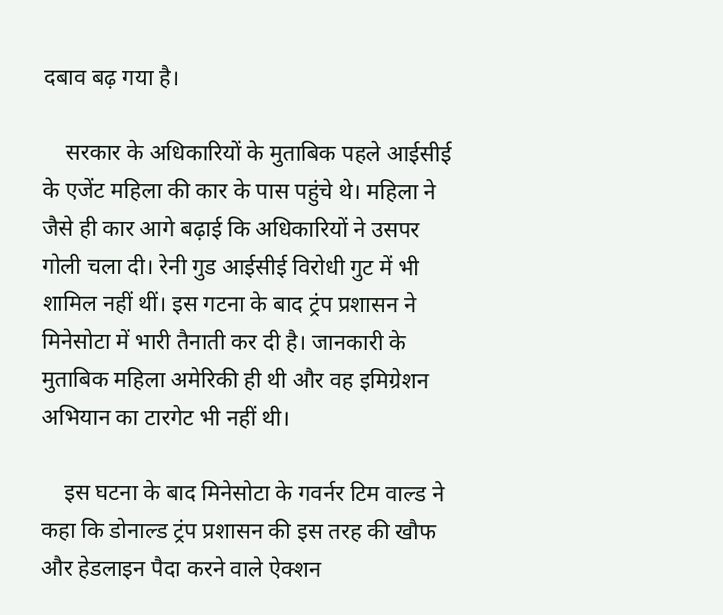दबाव बढ़ गया है।

    सरकार के अधिकारियों के मुताबिक पहले आईसीई के एजेंट महिला की कार के पास पहुंचे थे। महिला ने जैसे ही कार आगे बढ़ाई कि अधिकारियों ने उसपर गोली चला दी। रेनी गुड आईसीई विरोधी गुट में भी शामिल नहीं थीं। इस गटना के बाद ट्रंप प्रशासन ने मिनेसोटा में भारी तैनाती कर दी है। जानकारी के मुताबिक महिला अमेरिकी ही थी और वह इमिग्रेशन अभियान का टारगेट भी नहीं थी।

    इस घटना के बाद मिनेसोटा के गवर्नर टिम वाल्ड ने कहा कि डोनाल्ड ट्रंप प्रशासन की इस तरह की खौफ और हेडलाइन पैदा करने वाले ऐक्शन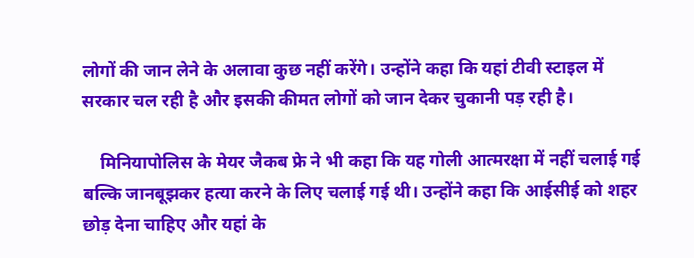लोगों की जान लेने के अलावा कुछ नहीं करेंगे। उन्होंने कहा कि यहां टीवी स्टाइल में सरकार चल रही है और इसकी कीमत लोगों को जान देकर चुकानी पड़ रही है।

    मिनियापोलिस के मेयर जैकब फ्रे ने भी कहा कि यह गोली आत्मरक्षा में नहीं चलाई गई बल्कि जानबूझकर हत्या करने के लिए चलाई गई थी। उन्होंने कहा कि आईसीई को शहर छोड़ देना चाहिए और यहां के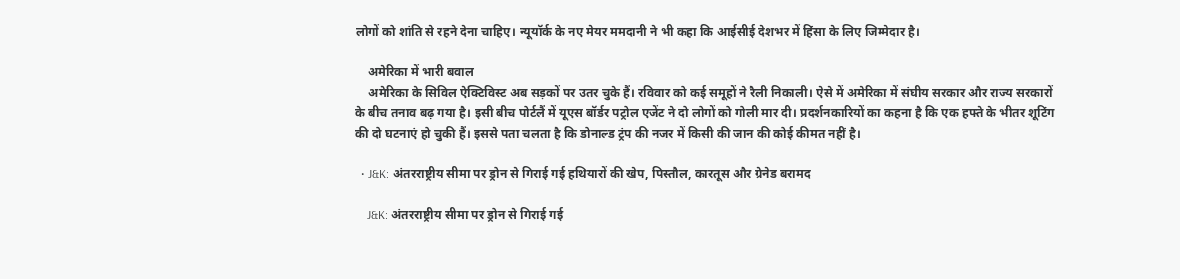लोगों को शांति से रहने देना चाहिए। न्यूयॉर्क के नए मेयर ममदानी ने भी कहा कि आईसीई देशभर में हिंसा के लिए जिम्मेदार है।

    अमेरिका में भारी बवाल
    अमेरिका के सिविल ऐक्टिविस्ट अब सड़कों पर उतर चुके हैं। रविवार को कई समूहों ने रैली निकाली। ऐसे में अमेरिका में संघीय सरकार और राज्य सरकारों के बीच तनाव बढ़ गया है। इसी बीच पोर्टलैं में यूएस बॉर्डर पट्रोल एजेंट ने दो लोगों को गोली मार दी। प्रदर्शनकारियों का कहना है कि एक हफ्ते के भीतर शूटिंग की दो घटनाएं हो चुकी हैं। इससे पता चलता है कि डोनाल्ड ट्रंप की नजर में किसी की जान की कोई कीमत नहीं है।

  • J&K: अंतरराष्ट्रीय सीमा पर ड्रोन से गिराई गई हथियारों की खेप, पिस्तौल, कारतूस और ग्रेनेड बरामद

    J&K: अंतरराष्ट्रीय सीमा पर ड्रोन से गिराई गई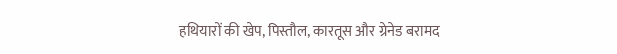हथियारों की खेप, पिस्तौल, कारतूस और ग्रेनेड बरामद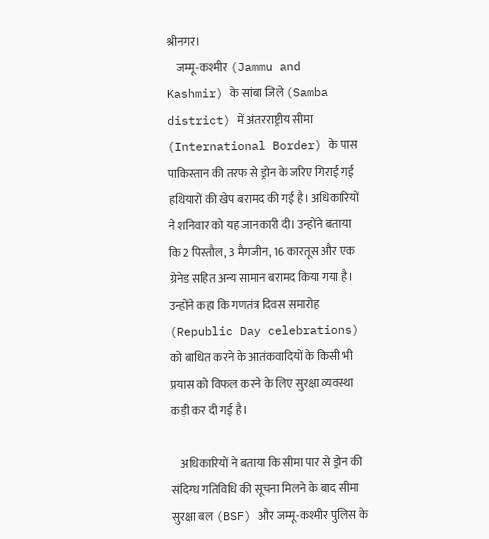श्रीनगर।
    जम्मू-कश्मीर (Jammu and Kashmir) के सांबा जिले (Samba district) में अंतरराष्ट्रीय सीमा (International Border) के पास पाकिस्तान की तरफ से ड्रोन के जरिए गिराई गई हथियारों की खेप बरामद की गई है। अधिकारियों ने शनिवार को यह जानकारी दी। उन्होंने बताया कि 2 पिस्तौल, 3 मैगजीन, 16 कारतूस और एक ग्रेनेड सहित अन्य सामान बरामद किया गया है। उन्होंने कहा कि गणतंत्र दिवस समारोह (Republic Day celebrations) को बाधित करने के आतंकवादियों के किसी भी प्रयास को विफल करने के लिए सुरक्षा व्यवस्था कड़ी कर दी गई है।

    अधिकारियों ने बताया कि सीमा पार से ड्रोन की संदिग्ध गतिविधि की सूचना मिलने के बाद सीमा सुरक्षा बल (BSF) और जम्मू-कश्मीर पुलिस के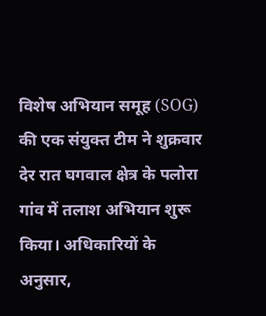विशेष अभियान समूह (SOG) की एक संयुक्त टीम ने शुक्रवार देर रात घगवाल क्षेत्र के पलोरा गांव में तलाश अभियान शुरू किया। अधिकारियों के अनुसार,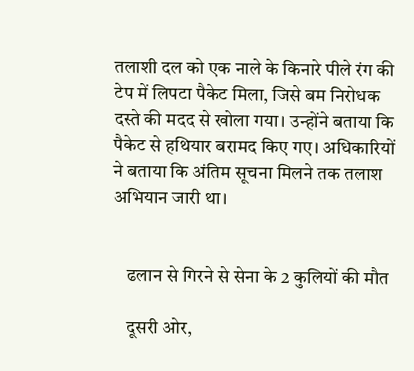तलाशी दल को एक नाले के किनारे पीले रंग की टेप में लिपटा पैकेट मिला, जिसे बम निरोधक दस्ते की मदद से खोला गया। उन्होंने बताया कि पैकेट से हथियार बरामद किए गए। अधिकारियों ने बताया कि अंतिम सूचना मिलने तक तलाश अभियान जारी था।


    ढलान से गिरने से सेना के 2 कुलियों की मौत

    दूसरी ओर,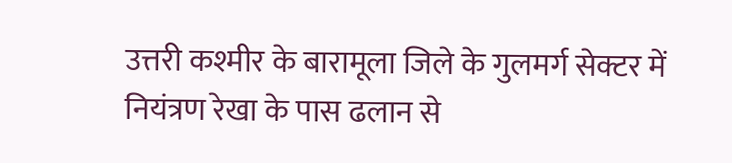उत्तरी कश्मीर के बारामूला जिले के गुलमर्ग सेक्टर में नियंत्रण रेखा के पास ढलान से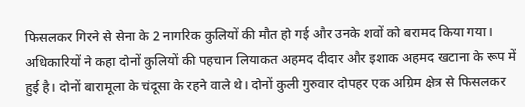फिसलकर गिरने से सेना के 2 नागरिक कुलियों की मौत हो गई और उनके शवों को बरामद किया गया। अधिकारियों ने कहा दोनों कुलियों की पहचान लियाकत अहमद दीदार और इशाक अहमद खटाना के रूप में हुई है। दोनों बारामूला के चंदूसा के रहने वाले थे। दोनों कुली गुरुवार दोपहर एक अग्रिम क्षेत्र से फिसलकर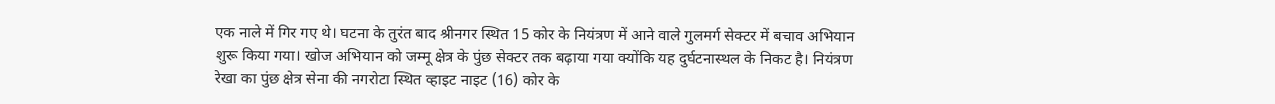एक नाले में गिर गए थे। घटना के तुरंत बाद श्रीनगर स्थित 15 कोर के नियंत्रण में आने वाले गुलमर्ग सेक्टर में बचाव अभियान शुरू किया गया। खोज अभियान को जम्मू क्षेत्र के पुंछ सेक्टर तक बढ़ाया गया क्योंकि यह दुर्घटनास्थल के निकट है। नियंत्रण रेखा का पुंछ क्षेत्र सेना की नगरोटा स्थित व्हाइट नाइट (16) कोर के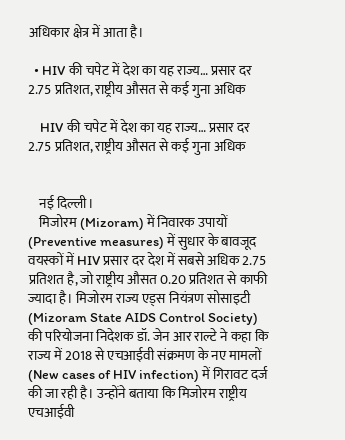अधिकार क्षेत्र में आता है।

  • HIV की चपेट में देश का यह राज्य… प्रसार दर 2.75 प्रतिशत, राष्ट्रीय औसत से कई गुना अधिक

    HIV की चपेट में देश का यह राज्य… प्रसार दर 2.75 प्रतिशत, राष्ट्रीय औसत से कई गुना अधिक


    नई दिल्ली।
    मिजोरम (Mizoram) में निवारक उपायों (Preventive measures) में सुधार के बावजूद वयस्कों में HIV प्रसार दर देश में सबसे अधिक 2.75 प्रतिशत है, जो राष्ट्रीय औसत 0.20 प्रतिशत से काफी ज्यादा है। मिजोरम राज्य एड्स नियंत्रण सोसाइटी (Mizoram State AIDS Control Society) की परियोजना निदेशक डॉ. जेन आर राल्टे ने कहा कि राज्य में 2018 से एचआईवी संक्रमण के नए मामलों (New cases of HIV infection) में गिरावट दर्ज की जा रही है। उन्होंने बताया कि मिजोरम राष्ट्रीय एचआईवी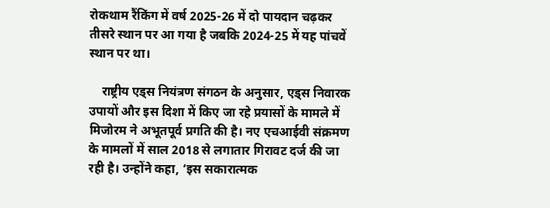रोकथाम रैंकिंग में वर्ष 2025-26 में दो पायदान चढ़कर तीसरे स्थान पर आ गया है जबकि 2024-25 में यह पांचवें स्थान पर था।

    राष्ट्रीय एड्स नियंत्रण संगठन के अनुसार, एड्स निवारक उपायों और इस दिशा में किए जा रहे प्रयासों के मामले में मिजोरम ने अभूतपूर्व प्रगति की है। नए एचआईवी संक्रमण के मामलों में साल 2018 से लगातार गिरावट दर्ज की जा रही है। उन्होंने कहा, ‘इस सकारात्मक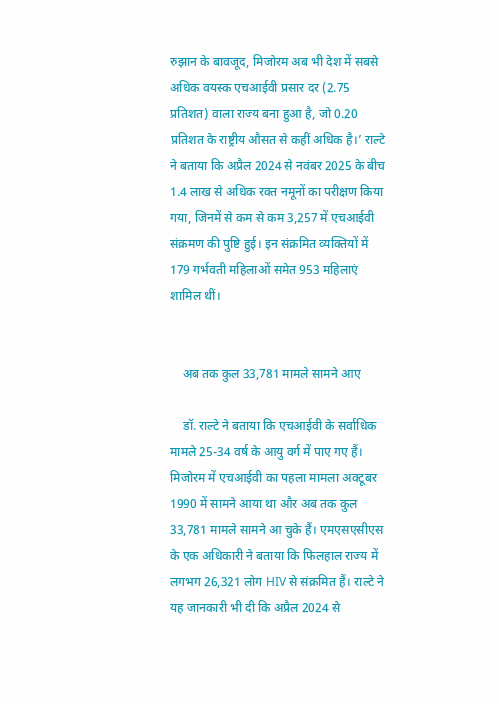रुझान के बावजूद, मिजोरम अब भी देश में सबसे अधिक वयस्क एचआईवी प्रसार दर (2.75 प्रतिशत) वाला राज्य बना हुआ है, जो 0.20 प्रतिशत के राष्ट्रीय औसत से कहीं अधिक है।’ राल्टे ने बताया कि अप्रैल 2024 से नवंबर 2025 के बीच 1.4 लाख से अधिक रक्त नमूनों का परीक्षण किया गया, जिनमें से कम से कम 3,257 में एचआईवी संक्रमण की पुष्टि हुई। इन संक्रमित व्यक्तियों में 179 गर्भवती महिलाओं समेत 953 महिलाएं शामिल थीं।


    अब तक कुल 33,781 मामले सामने आए

    डॉ. राल्टे ने बताया कि एचआईवी के सर्वाधिक मामले 25-34 वर्ष के आयु वर्ग में पाए गए हैं। मिजोरम में एचआईवी का पहला मामला अक्टूबर 1990 में सामने आया था और अब तक कुल 33,781 मामले सामने आ चुके हैं। एमएसएसीएस के एक अधिकारी ने बताया कि फिलहाल राज्य में लगभग 26,321 लोग HIV से संक्रमित हैं। राल्टे ने यह जानकारी भी दी कि अप्रैल 2024 से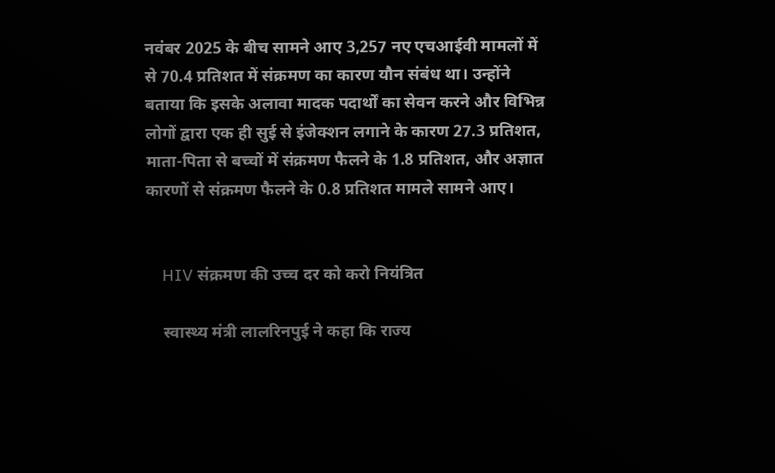नवंबर 2025 के बीच सामने आए 3,257 नए एचआईवी मामलों में से 70.4 प्रतिशत में संक्रमण का कारण यौन संबंध था। उन्होंने बताया कि इसके अलावा मादक पदार्थों का सेवन करने और विभिन्न लोगों द्वारा एक ही सुई से इंजेक्शन लगाने के कारण 27.3 प्रतिशत, माता-पिता से बच्चों में संक्रमण फैलने के 1.8 प्रतिशत, और अज्ञात कारणों से संक्रमण फैलने के 0.8 प्रतिशत मामले सामने आए।


    HIV संक्रमण की उच्च दर को करो नियंत्रित

    स्वास्थ्य मंत्री लालरिनपुई ने कहा कि राज्य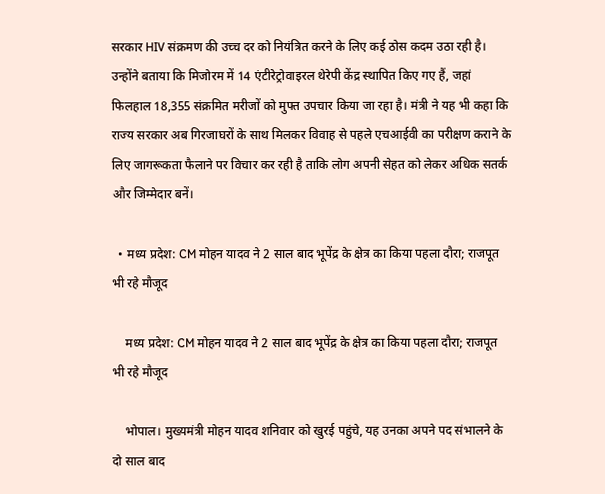सरकार HIV संक्रमण की उच्च दर को नियंत्रित करने के लिए कई ठोस कदम उठा रही है। उन्होंने बताया कि मिजोरम में 14 एंटीरेट्रोवाइरल थेरेपी केंद्र स्थापित किए गए हैं, जहां फिलहाल 18,355 संक्रमित मरीजों को मुफ्त उपचार किया जा रहा है। मंत्री ने यह भी कहा कि राज्य सरकार अब गिरजाघरों के साथ मिलकर विवाह से पहले एचआईवी का परीक्षण कराने के लिए जागरूकता फैलाने पर विचार कर रही है ताकि लोग अपनी सेहत को लेकर अधिक सतर्क और जिम्मेदार बनें।

  • मध्य प्रदेश: CM मोहन यादव ने 2 साल बाद भूपेंद्र के क्षेत्र का किया पहला दौरा; राजपूत भी रहे मौजूद

    मध्य प्रदेश: CM मोहन यादव ने 2 साल बाद भूपेंद्र के क्षेत्र का किया पहला दौरा; राजपूत भी रहे मौजूद

    भोपाल। मुख्यमंत्री मोहन यादव शनिवार को खुरई पहुंचे, यह उनका अपने पद संभालने के दो साल बाद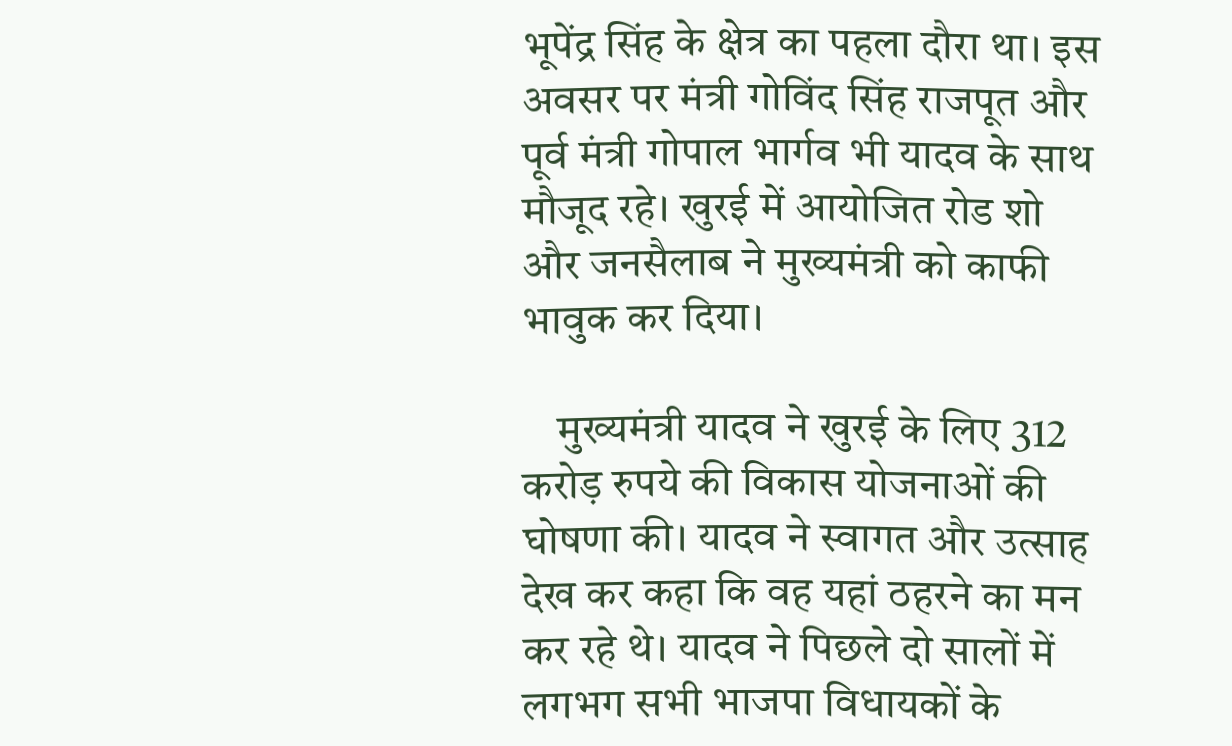भूपेंद्र सिंह के क्षेत्र का पहला दौरा था। इस अवसर पर मंत्री गोविंद सिंह राजपूत और पूर्व मंत्री गोपाल भार्गव भी यादव के साथ मौजूद रहे। खुरई में आयोजित रोड शो और जनसैलाब ने मुख्यमंत्री को काफी भावुक कर दिया।

    मुख्यमंत्री यादव ने खुरई के लिए 312 करोड़ रुपये की विकास योजनाओं की घोषणा की। यादव ने स्वागत और उत्साह देख कर कहा कि वह यहां ठहरने का मन कर रहे थे। यादव ने पिछले दो सालों में लगभग सभी भाजपा विधायकों के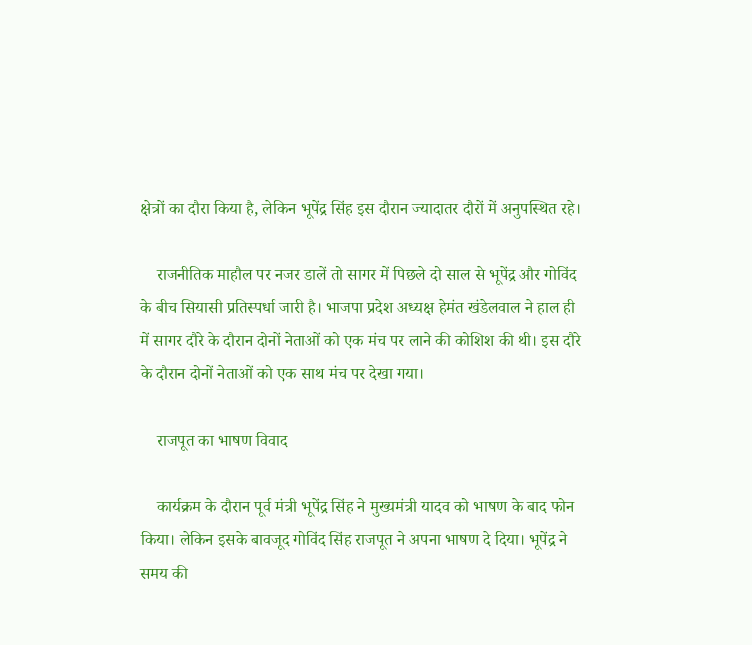क्षेत्रों का दौरा किया है, लेकिन भूपेंद्र सिंह इस दौरान ज्यादातर दौरों में अनुपस्थित रहे।

    राजनीतिक माहौल पर नजर डालें तो सागर में पिछले दो साल से भूपेंद्र और गोविंद के बीच सियासी प्रतिस्पर्धा जारी है। भाजपा प्रदेश अध्यक्ष हेमंत खंडेलवाल ने हाल ही में सागर दौरे के दौरान दोनों नेताओं को एक मंच पर लाने की कोशिश की थी। इस दौरे के दौरान दोनों नेताओं को एक साथ मंच पर देखा गया।

    राजपूत का भाषण विवाद

    कार्यक्रम के दौरान पूर्व मंत्री भूपेंद्र सिंह ने मुख्यमंत्री यादव को भाषण के बाद फोन किया। लेकिन इसके बावजूद गोविंद सिंह राजपूत ने अपना भाषण दे दिया। भूपेंद्र ने समय की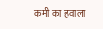कमी का हवाला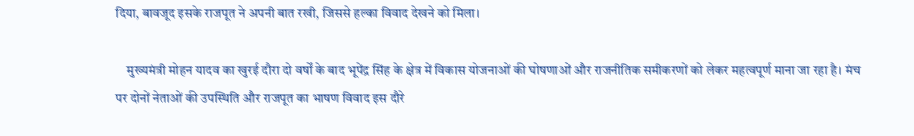दिया, बावजूद इसके राजपूत ने अपनी बात रखी, जिससे हल्का विवाद देखने को मिला।

    मुख्यमंत्री मोहन यादव का खुरई दौरा दो वर्षों के बाद भूपेंद्र सिंह के क्षेत्र में विकास योजनाओं की घोषणाओं और राजनीतिक समीकरणों को लेकर महत्वपूर्ण माना जा रहा है। मंच पर दोनों नेताओं की उपस्थिति और राजपूत का भाषण विवाद इस दौरे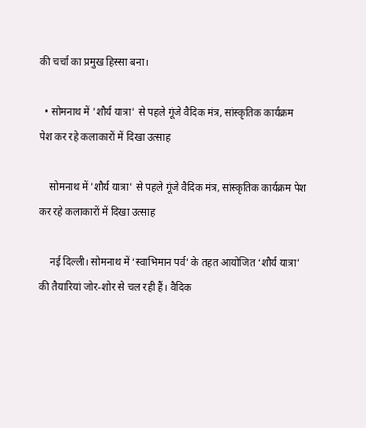की चर्चा का प्रमुख हिस्सा बना।

  • सोमनाथ में 'शौर्य यात्रा' से पहले गूंजे वैदिक मंत्र, सांस्कृतिक कार्यक्रम पेश कर रहे कलाकारों में दिखा उत्साह

    सोमनाथ में 'शौर्य यात्रा' से पहले गूंजे वैदिक मंत्र, सांस्कृतिक कार्यक्रम पेश कर रहे कलाकारों में दिखा उत्साह

    नई दिल्ली। सोमनाथ में ‘स्वाभिमान पर्व’ के तहत आयोजित ‘शौर्य यात्रा’ की तैयारियां जोर-शोर से चल रही हैं। वैदिक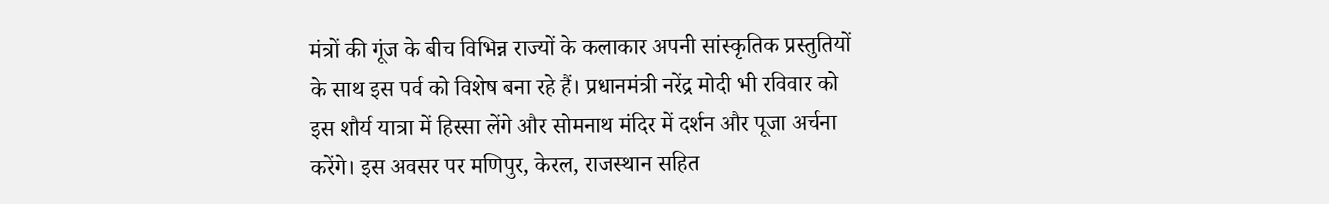मंत्रों की गूंज के बीच विभिन्न राज्यों के कलाकार अपनी सांस्कृतिक प्रस्तुतियों के साथ इस पर्व को विशेष बना रहे हैं। प्रधानमंत्री नरेंद्र मोदी भी रविवार को इस शौर्य यात्रा में हिस्सा लेंगे और सोमनाथ मंदिर में दर्शन और पूजा अर्चना करेंगे। इस अवसर पर मणिपुर, केरल, राजस्थान सहित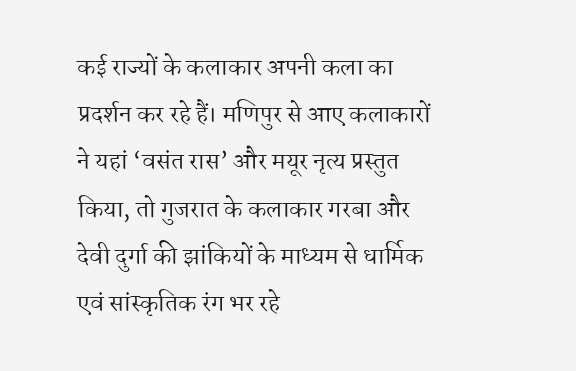कई राज्यों के कलाकार अपनी कला का प्रदर्शन कर रहे हैं। मणिपुर से आए कलाकारों ने यहां ‘वसंत रास’ और मयूर नृत्य प्रस्तुत किया, तो गुजरात के कलाकार गरबा और देवी दुर्गा की झांकियों के माध्यम से धार्मिक एवं सांस्कृतिक रंग भर रहे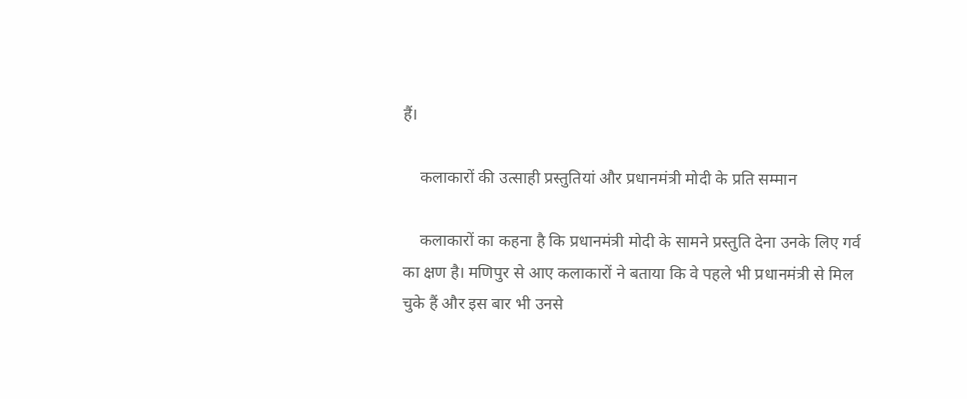हैं।

    कलाकारों की उत्साही प्रस्तुतियां और प्रधानमंत्री मोदी के प्रति सम्मान

    कलाकारों का कहना है कि प्रधानमंत्री मोदी के सामने प्रस्तुति देना उनके लिए गर्व का क्षण है। मणिपुर से आए कलाकारों ने बताया कि वे पहले भी प्रधानमंत्री से मिल चुके हैं और इस बार भी उनसे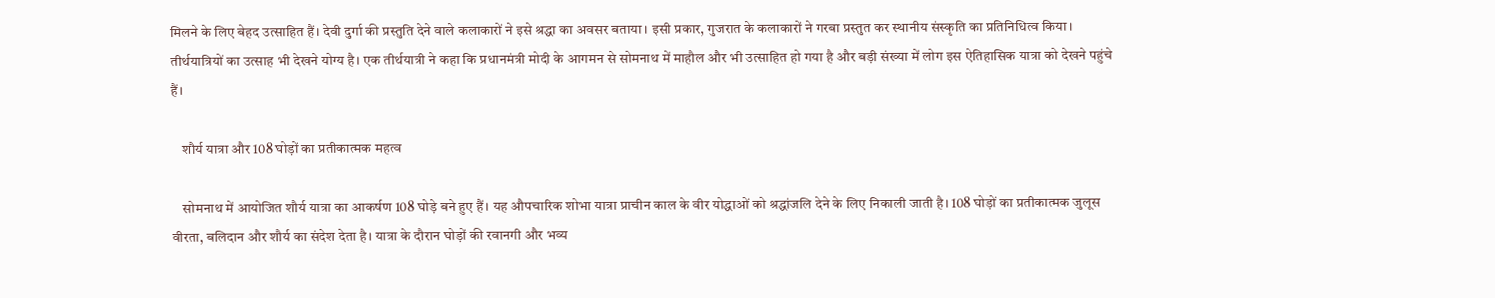मिलने के लिए बेहद उत्साहित हैं। देवी दुर्गा की प्रस्तुति देने वाले कलाकारों ने इसे श्रद्धा का अवसर बताया। इसी प्रकार, गुजरात के कलाकारों ने गरबा प्रस्तुत कर स्थानीय संस्कृति का प्रतिनिधित्व किया। तीर्थयात्रियों का उत्साह भी देखने योग्य है। एक तीर्थयात्री ने कहा कि प्रधानमंत्री मोदी के आगमन से सोमनाथ में माहौल और भी उत्साहित हो गया है और बड़ी संख्या में लोग इस ऐतिहासिक यात्रा को देखने पहुंचे हैं।

    शौर्य यात्रा और 108 घोड़ों का प्रतीकात्मक महत्व

    सोमनाथ में आयोजित शौर्य यात्रा का आकर्षण 108 घोड़े बने हुए हैं। यह औपचारिक शोभा यात्रा प्राचीन काल के वीर योद्धाओं को श्रद्धांजलि देने के लिए निकाली जाती है। 108 घोड़ों का प्रतीकात्मक जुलूस वीरता, बलिदान और शौर्य का संदेश देता है। यात्रा के दौरान घोड़ों की रवानगी और भव्य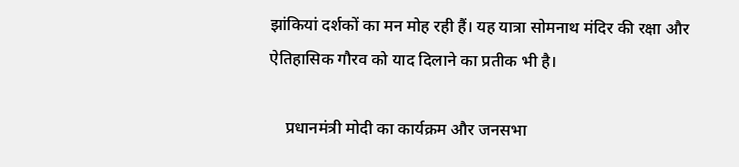झांकियां दर्शकों का मन मोह रही हैं। यह यात्रा सोमनाथ मंदिर की रक्षा और ऐतिहासिक गौरव को याद दिलाने का प्रतीक भी है।

    प्रधानमंत्री मोदी का कार्यक्रम और जनसभा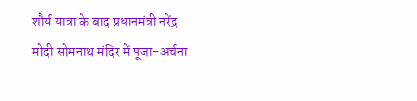शौर्य यात्रा के बाद प्रधानमंत्री नरेंद्र मोदी सोमनाथ मंदिर में पूजा-अर्चना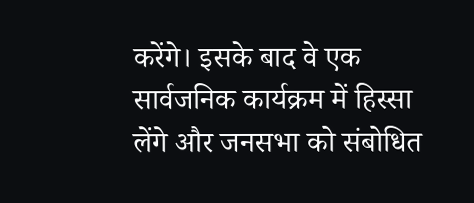करेंगे। इसके बाद वे एक सार्वजनिक कार्यक्रम में हिस्सा लेंगे और जनसभा को संबोधित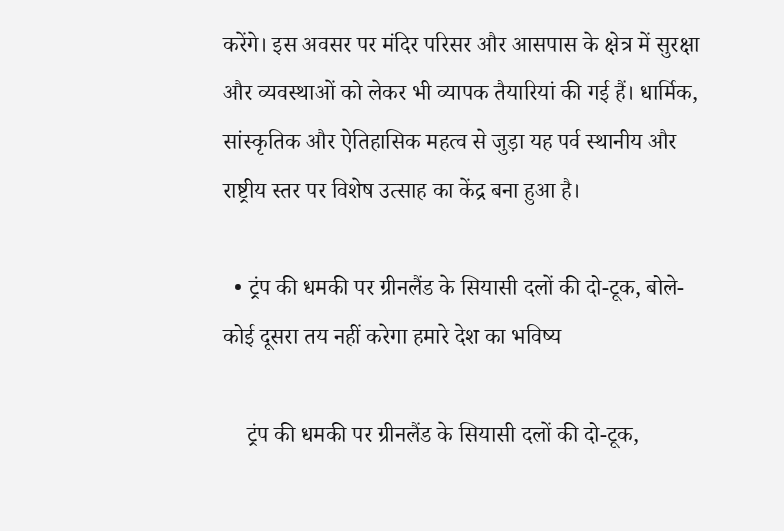करेंगे। इस अवसर पर मंदिर परिसर और आसपास के क्षेत्र में सुरक्षा और व्यवस्थाओं को लेकर भी व्यापक तैयारियां की गई हैं। धार्मिक, सांस्कृतिक और ऐतिहासिक महत्व से जुड़ा यह पर्व स्थानीय और राष्ट्रीय स्तर पर विशेष उत्साह का केंद्र बना हुआ है।

  • ट्रंप की धमकी पर ग्रीनलैंड के सियासी दलों की दो-टूक, बोले- कोई दूसरा तय नहीं करेगा हमारे देश का भविष्य

    ट्रंप की धमकी पर ग्रीनलैंड के सियासी दलों की दो-टूक,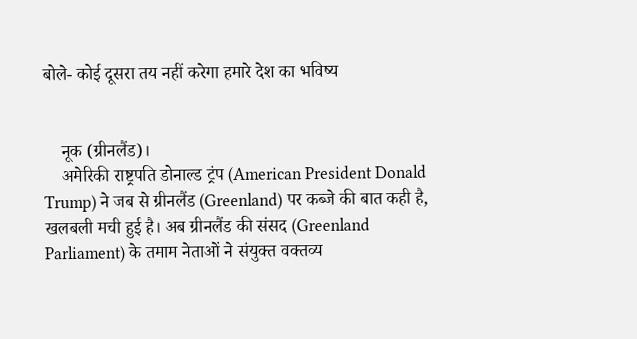बोले- कोई दूसरा तय नहीं करेगा हमारे देश का भविष्य


    नूक (ग्रीनलैंड)।
    अमेरिकी राष्ट्रपति डोनाल्ड ट्रंप (American President Donald Trump) ने जब से ग्रीनलैंड (Greenland) पर कब्जे की बात कही है, खलबली मची हुई है। अब ग्रीनलैंड की संसद (Greenland Parliament) के तमाम नेताओं ने संयुक्त वक्तव्य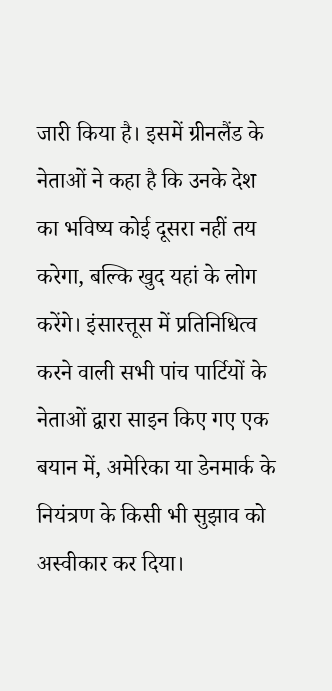जारी किया है। इसमें ग्रीनलैंड के नेताओं ने कहा है कि उनके देश का भविष्य कोई दूसरा नहीं तय करेगा, बल्कि खुद यहां के लोग करेंगे। इंसारत्तूस में प्रतिनिधित्व करने वाली सभी पांच पार्टियों के नेताओं द्वारा साइन किए गए एक बयान में, अमेरिका या डेनमार्क के नियंत्रण के किसी भी सुझाव को अस्वीकार कर दिया।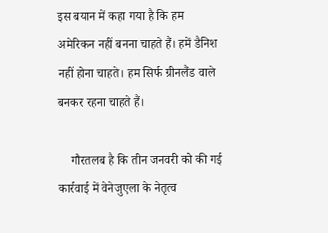इस बयान में कहा गया है कि हम अमेरिकन नहीं बनना चाहते हैं। हमें डैनिश नहीं होना चाहते। हम सिर्फ ग्रीनलैंड वाले बनकर रहना चाहते हैं।

    गौरतलब है कि तीन जनवरी को की गई कार्रवाई में वेनेजुएला के नेतृत्व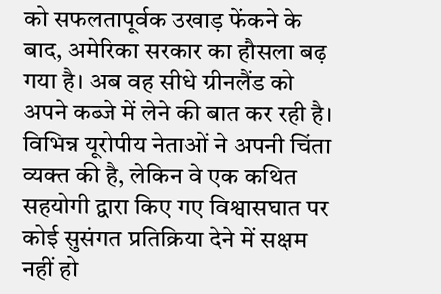को सफलतापूर्वक उखाड़ फेंकने के बाद, अमेरिका सरकार का हौसला बढ़ गया है। अब वह सीधे ग्रीनलैंड को अपने कब्जे में लेने की बात कर रही है। विभिन्न यूरोपीय नेताओं ने अपनी चिंता व्यक्त की है, लेकिन वे एक कथित सहयोगी द्वारा किए गए विश्वासघात पर कोई सुसंगत प्रतिक्रिया देने में सक्षम नहीं हो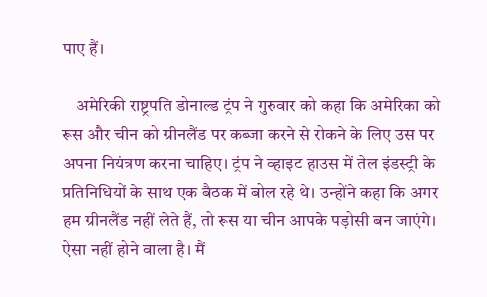पाए हैं।

    अमेरिकी राष्ट्रपति डोनाल्ड ट्रंप ने गुरुवार को कहा कि अमेरिका को रूस और चीन को ग्रीनलैंड पर कब्जा करने से रोकने के लिए उस पर अपना नियंत्रण करना चाहिए। ट्रंप ने व्हाइट हाउस में तेल इंडस्ट्री के प्रतिनिधियों के साथ एक बैठक में बोल रहे थे। उन्होंने कहा कि अगर हम ग्रीनलैंड नहीं लेते हैं, तो रूस या चीन आपके पड़ोसी बन जाएंगे। ऐसा नहीं होने वाला है। मैं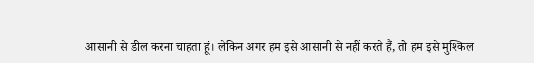आसानी से डील करना चाहता हूं। लेकिन अगर हम इसे आसानी से नहीं करते हैं, तो हम इसे मुश्किल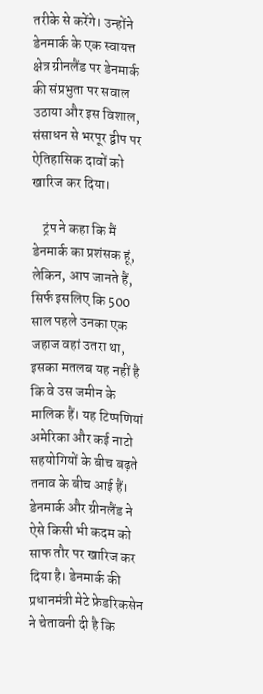तरीके से करेंगे। उन्होंने डेनमार्क के एक स्वायत्त क्षेत्र ग्रीनलैंड पर डेनमार्क की संप्रभुता पर सवाल उठाया और इस विशाल, संसाधन से भरपूर द्वीप पर ऐतिहासिक दावों को खारिज कर दिया।

    ट्रंप ने कहा कि मैं डेनमार्क का प्रशंसक हूं, लेकिन, आप जानते हैं, सिर्फ इसलिए कि 500 साल पहले उनका एक जहाज वहां उतरा था, इसका मतलब यह नहीं है कि वे उस जमीन के मालिक हैं। यह टिप्पणियां अमेरिका और कई नाटो सहयोगियों के बीच बढ़ते तनाव के बीच आई हैं। डेनमार्क और ग्रीनलैंड ने ऐसे किसी भी कदम को साफ तौर पर खारिज कर दिया है। डेनमार्क की प्रधानमंत्री मेटे फ्रेडरिकसेन ने चेतावनी दी है कि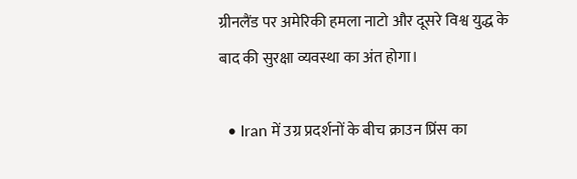ग्रीनलैंड पर अमेरिकी हमला नाटो और दूसरे विश्व युद्ध के बाद की सुरक्षा व्यवस्था का अंत होगा।

  • Iran में उग्र प्रदर्शनों के बीच क्राउन प्रिंस का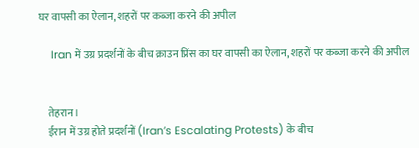घर वापसी का ऐलान, शहरों पर कब्जा करने की अपील

    Iran में उग्र प्रदर्शनों के बीच क्राउन प्रिंस का घर वापसी का ऐलान, शहरों पर कब्जा करने की अपील


    तेहरान।
    ईरान में उग्र होते प्रदर्शनों (Iran’s Escalating Protests) के बीच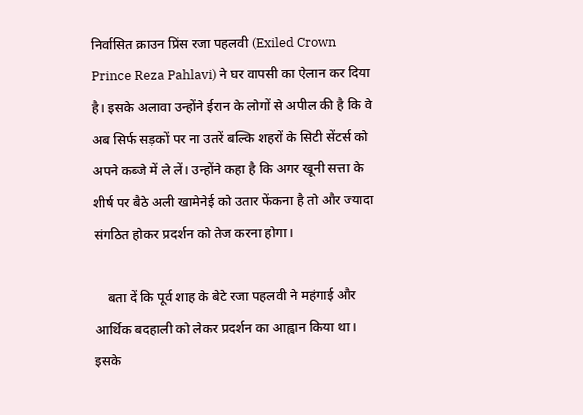निर्वासित क्राउन प्रिंस रजा पहलवी (Exiled Crown Prince Reza Pahlavi) ने घर वापसी का ऐलान कर दिया है। इसके अलावा उन्होंने ईरान के लोगों से अपील की है कि वे अब सिर्फ सड़कों पर ना उतरें बल्कि शहरों के सिटी सेंटर्स को अपने कब्जे में ले लें। उन्होंने कहा है कि अगर खूनी सत्ता के शीर्ष पर बैठे अली खामेनेई को उतार फेंकना है तो और ज्यादा संगठित होकर प्रदर्शन को तेज करना होगा।

    बता दें कि पूर्व शाह के बेटे रजा पहलवी ने महंगाई और आर्थिक बदहाली को लेकर प्रदर्शन का आह्वान किया था। इसके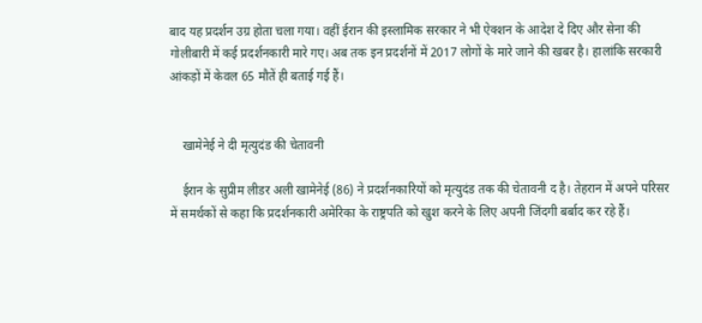बाद यह प्रदर्शन उग्र होता चला गया। वहीं ईरान की इस्लामिक सरकार ने भी ऐक्शन के आदेश दे दिए और सेना की गोलीबारी में कई प्रदर्शनकारी मारे गए। अब तक इन प्रदर्शनों में 2017 लोगों के मारे जाने की खबर है। हालांकि सरकारी आंकड़ों में केवल 65 मौतें ही बताई गई हैं।


    खामेनेई ने दी मृत्युदंड की चेतावनी

    ईरान के सुप्रीम लीडर अली खामेनेई (86) ने प्रदर्शनकारियों को मृत्युदंड तक की चेतावनी द है। तेहरान में अपने परिसर में समर्थकों से कहा कि प्रदर्शनकारी अमेरिका के राष्ट्रपति को खुश करने के लिए अपनी जिंदगी बर्बाद कर रहे हैं।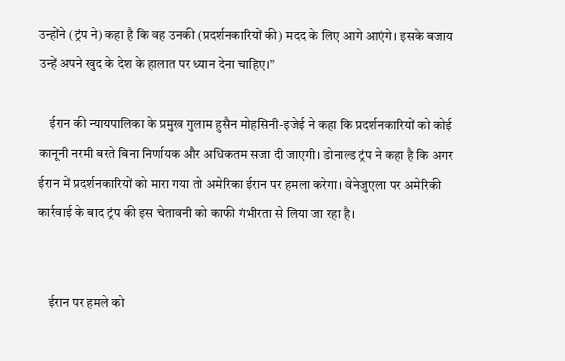उन्होंने (ट्रंप ने) कहा है कि वह उनकी (प्रदर्शनकारियों की) मदद के लिए आगे आएंगे। इसके बजाय उन्हें अपने खुद के देश के हालात पर ध्यान देना चाहिए।”

    ईरान की न्यायपालिका के प्रमुख गुलाम हुसैन मोहसिनी-इजेई ने कहा कि प्रदर्शनकारियों को कोई कानूनी नरमी बरते बिना निर्णायक और अधिकतम सजा दी जाएगी। डोनाल्ड ट्रंप ने कहा है कि अगर ईरान में प्रदर्शनकारियों को मारा गया तो अमेरिका ईरान पर हमला करेगा। वेनेजुएला पर अमेरिकी कार्रवाई के बाद ट्रंप की इस चेतावनी को काफी गंभीरता से लिया जा रहा है।


    ईरान पर हमले को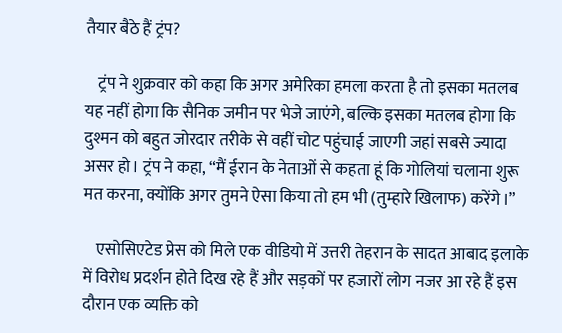तैयार बैठे हैं ट्रंप?

    ट्रंप ने शुक्रवार को कहा कि अगर अमेरिका हमला करता है तो इसका मतलब यह नहीं होगा कि सैनिक जमीन पर भेजे जाएंगे, बल्कि इसका मतलब होगा कि दुश्मन को बहुत जोरदार तरीके से वहीं चोट पहुंचाई जाएगी जहां सबसे ज्यादा असर हो। ट्रंप ने कहा, “मैं ईरान के नेताओं से कहता हूं कि गोलियां चलाना शुरू मत करना, क्योंकि अगर तुमने ऐसा किया तो हम भी (तुम्हारे खिलाफ) करेंगे।”

    एसोसिएटेड प्रेस को मिले एक वीडियो में उत्तरी तेहरान के सादत आबाद इलाके में विरोध प्रदर्शन होते दिख रहे हैं और सड़कों पर हजारों लोग नजर आ रहे हैं इस दौरान एक व्यक्ति को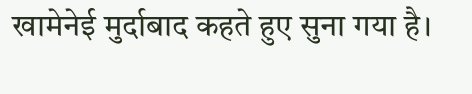खामेनेई मुर्दाबाद कहते हुए सुना गया है।